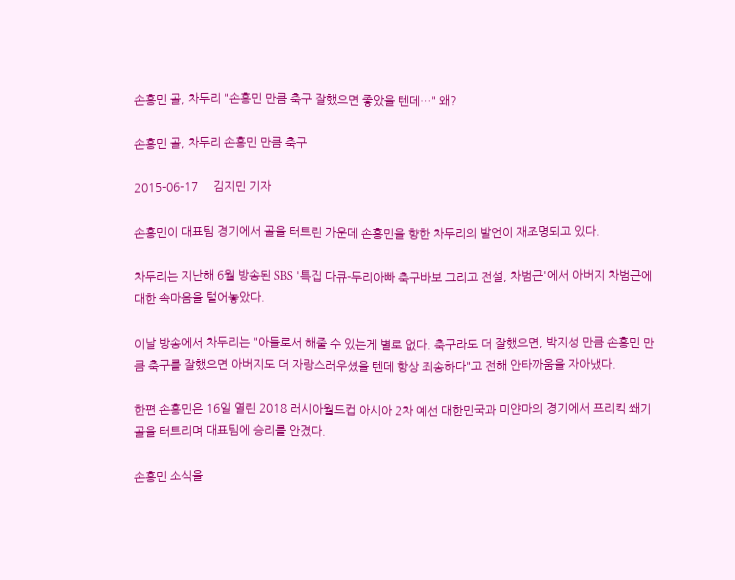손흥민 골, 차두리 "손흥민 만큼 축구 잘했으면 좋았을 텐데…" 왜?

손흥민 골, 차두리 손흥민 만큼 축구

2015-06-17     김지민 기자

손흥민이 대표팀 경기에서 골을 터트린 가운데 손흥민을 향한 차두리의 발언이 재조명되고 있다.

차두리는 지난해 6월 방송된 SBS '특집 다큐-두리아빠 축구바보 그리고 전설, 차범근'에서 아버지 차범근에 대한 속마음을 털어놓았다.

이날 방송에서 차두리는 "아들로서 해줄 수 있는게 별로 없다. 축구라도 더 잘했으면, 박지성 만큼 손흥민 만큼 축구를 잘했으면 아버지도 더 자랑스러우셨을 텐데 항상 죄송하다"고 전해 안타까움을 자아냈다.

한편 손흥민은 16일 열린 2018 러시아월드컵 아시아 2차 예선 대한민국과 미얀마의 경기에서 프리킥 쐐기골을 터트리며 대표팀에 승리를 안겼다.

손흥민 소식을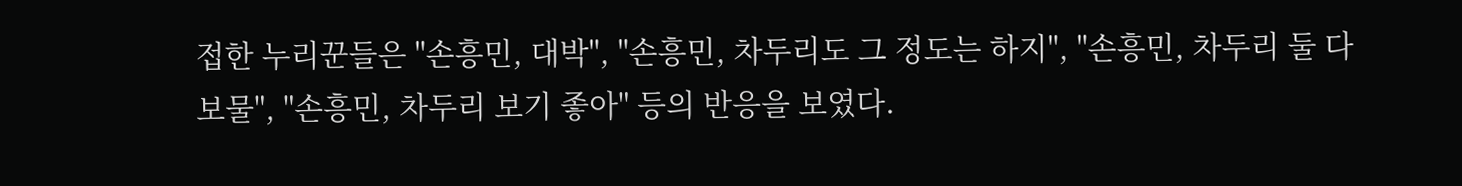접한 누리꾼들은 "손흥민, 대박", "손흥민, 차두리도 그 정도는 하지", "손흥민, 차두리 둘 다 보물", "손흥민, 차두리 보기 좋아" 등의 반응을 보였다.